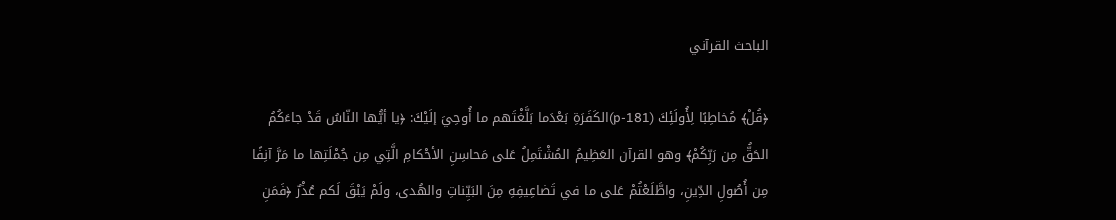الباحث القرآني

﴿قُلْ﴾ مُخاطِبًا لِأُولَئِكَ (p-181)الكَفَرَةِ بَعْدَما بَلَّغْتَهم ما أُوحِيَ إلَيْكَ: ﴿يا أيُّها النّاسُ قَدْ جاءَكُمُ الحَقُّ مِن رَبِّكُمْ﴾ وهو القرآن العَظِيمُ المُشْتَمِلُ عَلى مَحاسِنِ الأحْكامِ الَّتِي مِن جُمْلَتِها ما مَرَّ آنِفًا مِن أُصُولِ الدِّينِ، واطَّلَعْتُمْ عَلى ما في تَضاعِيفِهِ مِنَ البَيِّناتِ والهُدى، ولَمْ يَبْقَ لَكم عُذْرٌ ﴿فَمَنِ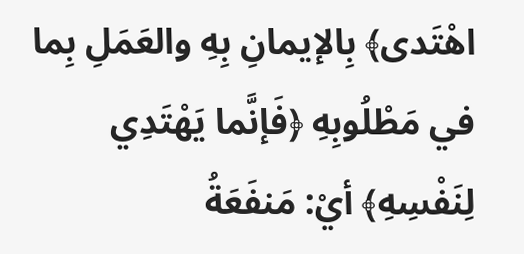اهْتَدى﴾ بِالإيمانِ بِهِ والعَمَلِ بِما في مَطْلُوبِهِ ﴿فَإنَّما يَهْتَدِي لِنَفْسِهِ﴾ أيْ: مَنفَعَةُ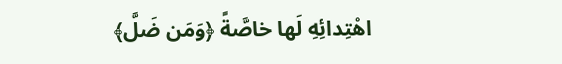اهْتِدائِهِ لَها خاصَّةً ﴿وَمَن ضَلَّ﴾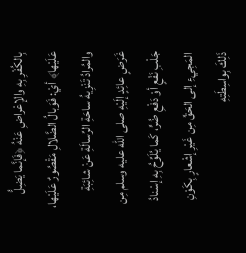بِالكُفْرِ بِهِ والإعْراضِ عَنْهُ ﴿فَإنَّما يَضِلُّ عَلَيْها﴾ أيْ: فَوَبالُ الضَّلالِ مَقْصُورٌ عَلَيْها، والمُرادُ تَنْزِيهُ ساحَةِ الرِّسالَةِ عَنْ شائِبَةِ غَرَضٍ عائِدٍ إلَيْهِ صلى الله عليه وسلم مِن جَلْبِ نَفْعٍ أوْ دَفْعِ ضُرٍّ، كَما يُلَوِّحُ بِهِ إسْنادُ المَجِيءِ إلى الحَقِّ مِن غَيْرِ إشْعارٍ بِكَوْنِ ذَلِكَ بِواسِطَتِهِ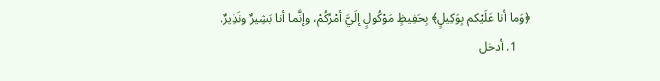﴿وَما أنا عَلَيْكم بِوَكِيلٍ﴾ بِحَفِيظٍ مَوْكُولٍ إلَيَّ أمْرُكُمْ، وإنَّما أنا بَشِيرٌ ونَذِيرٌ.
    1. أدخل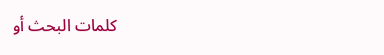كلمات البحث أو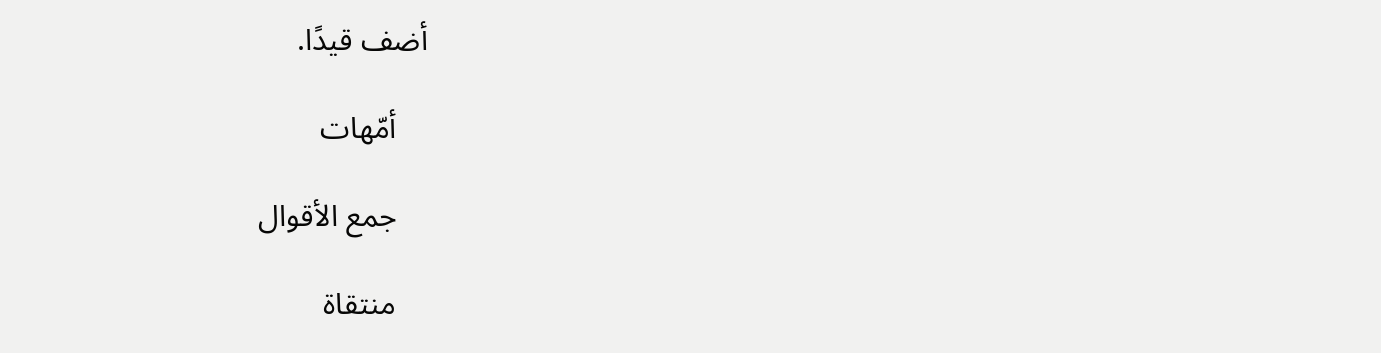أضف قيدًا.

    أمّهات

    جمع الأقوال

    منتقاة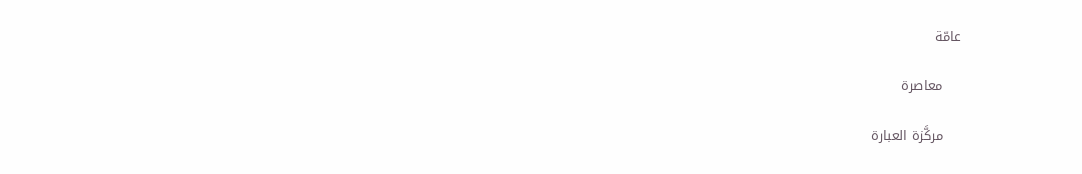عامّة

    معاصرة

    مركَّزة العبارة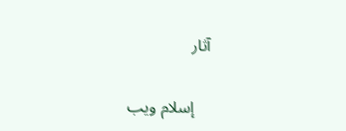آثار

    إسلام ويب